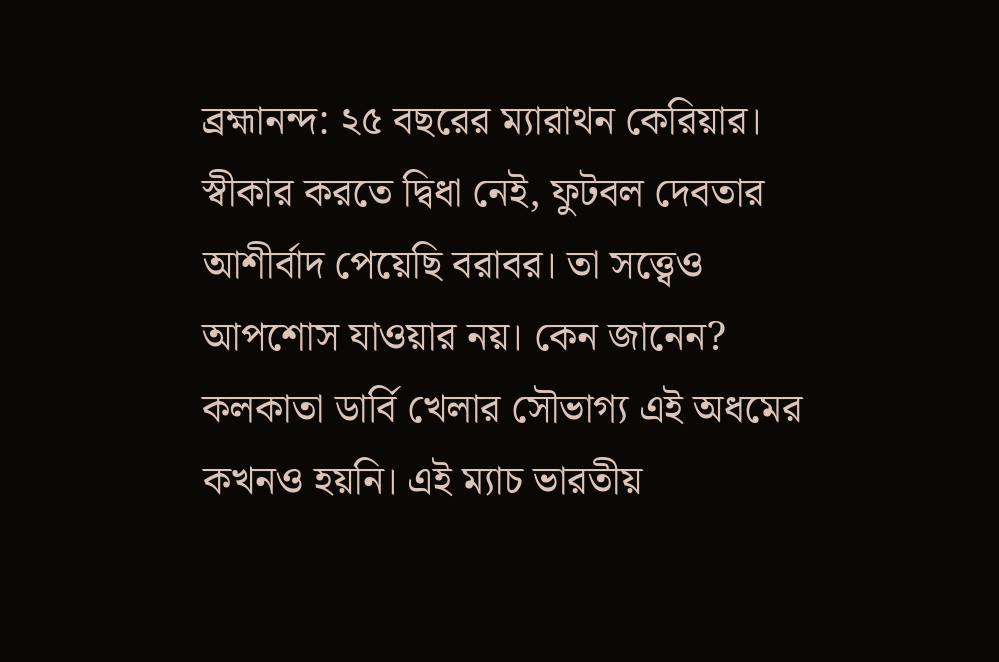ব্রহ্মানন্দ: ২৫ বছরের ম্যারাথন কেরিয়ার। স্বীকার করতে দ্বিধা নেই, ফুটবল দেবতার আশীর্বাদ পেয়েছি বরাবর। তা সত্ত্বেও আপশোস যাওয়ার নয়। কেন জানেন? কলকাতা ডার্বি খেলার সৌভাগ্য এই অধমের কখনও হয়নি। এই ম্যাচ ভারতীয়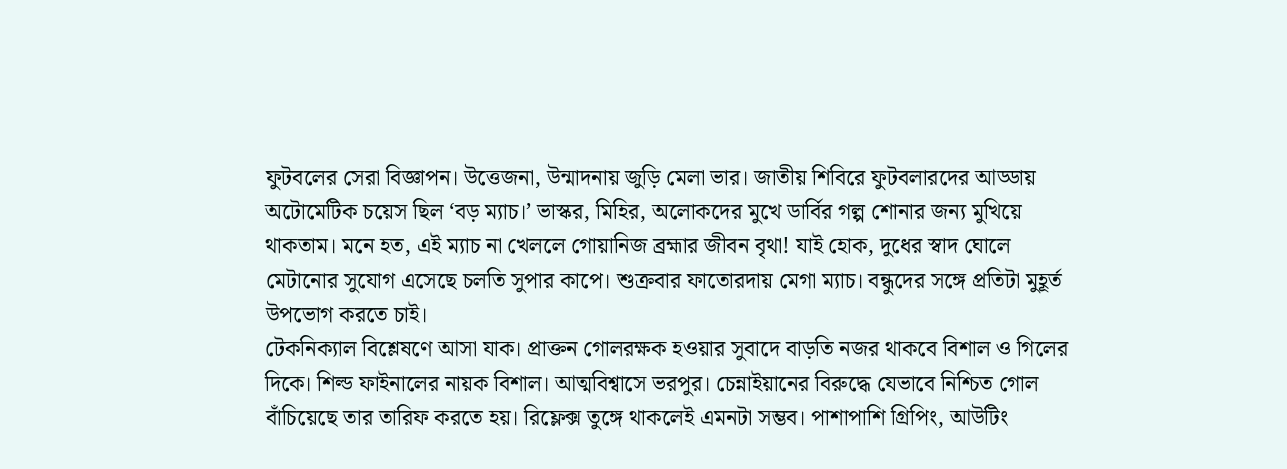ফুটবলের সেরা বিজ্ঞাপন। উত্তেজনা, উন্মাদনায় জুড়ি মেলা ভার। জাতীয় শিবিরে ফুটবলারদের আড্ডায় অটোমেটিক চয়েস ছিল ‘বড় ম্যাচ।’ ভাস্কর, মিহির, অলোকদের মুখে ডার্বির গল্প শোনার জন্য মুখিয়ে থাকতাম। মনে হত, এই ম্যাচ না খেললে গোয়ানিজ ব্রহ্মার জীবন বৃথা! যাই হোক, দুধের স্বাদ ঘোলে মেটানোর সুযোগ এসেছে চলতি সুপার কাপে। শুক্রবার ফাতোরদায় মেগা ম্যাচ। বন্ধুদের সঙ্গে প্রতিটা মুহূর্ত উপভোগ করতে চাই।
টেকনিক্যাল বিশ্লেষণে আসা যাক। প্রাক্তন গোলরক্ষক হওয়ার সুবাদে বাড়তি নজর থাকবে বিশাল ও গিলের দিকে। শিল্ড ফাইনালের নায়ক বিশাল। আত্মবিশ্বাসে ভরপুর। চেন্নাইয়ানের বিরুদ্ধে যেভাবে নিশ্চিত গোল বাঁচিয়েছে তার তারিফ করতে হয়। রিফ্লেক্স তুঙ্গে থাকলেই এমনটা সম্ভব। পাশাপাশি গ্রিপিং, আউটিং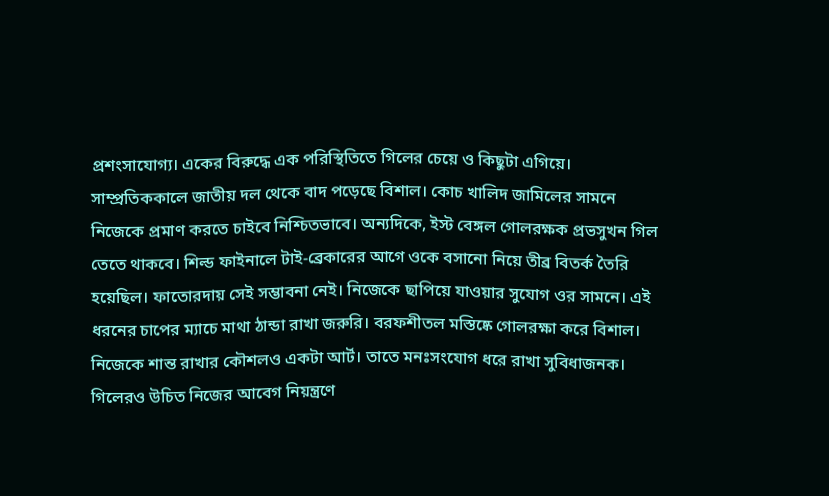প্রশংসাযোগ্য। একের বিরুদ্ধে এক পরিস্থিতিতে গিলের চেয়ে ও কিছুটা এগিয়ে। সাম্প্রতিককালে জাতীয় দল থেকে বাদ পড়েছে বিশাল। কোচ খালিদ জামিলের সামনে নিজেকে প্রমাণ করতে চাইবে নিশ্চিতভাবে। অন্যদিকে, ইস্ট বেঙ্গল গোলরক্ষক প্রভসুখন গিল তেতে থাকবে। শিল্ড ফাইনালে টাই-ব্রেকারের আগে ওকে বসানো নিয়ে তীব্র বিতর্ক তৈরি হয়েছিল। ফাতোরদায় সেই সম্ভাবনা নেই। নিজেকে ছাপিয়ে যাওয়ার সুযোগ ওর সামনে। এই ধরনের চাপের ম্যাচে মাথা ঠান্ডা রাখা জরুরি। বরফশীতল মস্তিষ্কে গোলরক্ষা করে বিশাল। নিজেকে শান্ত রাখার কৌশলও একটা আর্ট। তাতে মনঃসংযোগ ধরে রাখা সুবিধাজনক। গিলেরও উচিত নিজের আবেগ নিয়ন্ত্রণে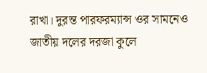রাখা। দুরন্ত পারফরম্যান্স ওর সামনেও জাতীয় দলের দরজা কুলে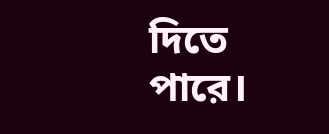দিতে পারে।